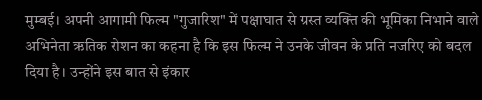मुम्बई। अपनी आगामी फिल्म "गुजारिश" में पक्षाघात से ग्रस्त व्यक्ति की भूमिका निभाने वाले अभिनेता ऋतिक रोशन का कहना है कि इस फिल्म ने उनके जीवन के प्रति नजरिए को बदल दिया है। उन्होंने इस बात से इंकार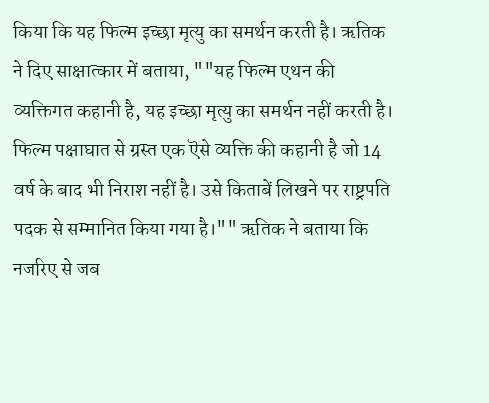किया कि यह फिल्म इच्छा मृत्यु का समर्थन करती है। ऋतिक ने दिए साक्षात्कार में बताया, ""यह फिल्म एथन की व्यक्तिगत कहानी है, यह इच्छा मृत्यु का समर्थन नहीं करती है। फिल्म पक्षाघात से ग्रस्त एक ऎसे व्यक्ति की कहानी है जो 14 वर्ष के बाद भी निराश नहीं है। उसे किताबें लिखने पर राष्ट्रपति पदक से सम्मानित किया गया है।"" ऋतिक ने बताया कि नजरिए से जब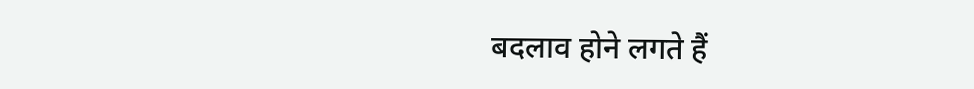बदलाव होने लगते हैं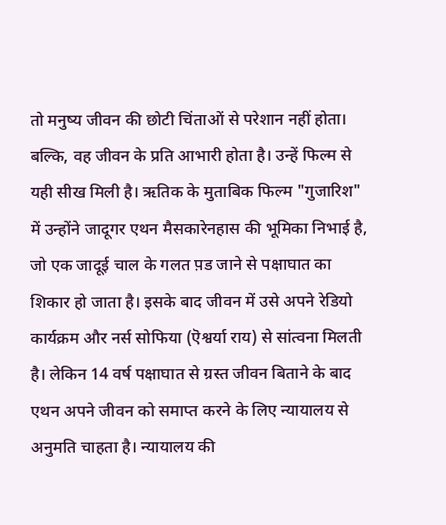तो मनुष्य जीवन की छोटी चिंताओं से परेशान नहीं होता। बल्कि, वह जीवन के प्रति आभारी होता है। उन्हें फिल्म से यही सीख मिली है। ऋतिक के मुताबिक फिल्म "गुजारिश" में उन्होंने जादूगर एथन मैसकारेनहास की भूमिका निभाई है, जो एक जादूई चाल के गलत प़ड जाने से पक्षाघात का शिकार हो जाता है। इसके बाद जीवन में उसे अपने रेडियो कार्यक्रम और नर्स सोफिया (ऎश्वर्या राय) से सांत्वना मिलती है। लेकिन 14 वर्ष पक्षाघात से ग्रस्त जीवन बिताने के बाद एथन अपने जीवन को समाप्त करने के लिए न्यायालय से अनुमति चाहता है। न्यायालय की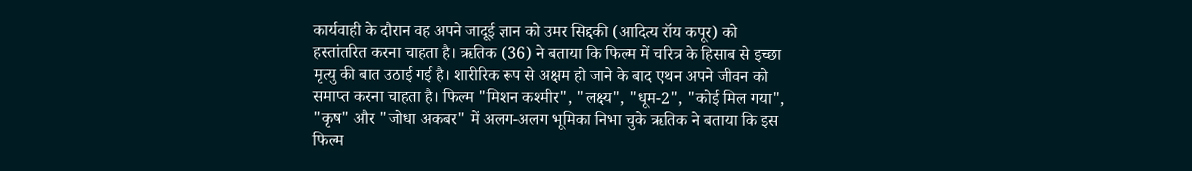कार्यवाही के दौरान वह अपने जादूई ज्ञान को उमर सिद्दकी (आदित्य रॉय कपूर) को हस्तांतरित करना चाहता है। ऋतिक (36) ने बताया कि फिल्म में चरित्र के हिसाब से इच्छा मृत्यु की बात उठाई गई है। शारीरिक रूप से अक्षम हो जाने के बाद एथन अपने जीवन को समाप्त करना चाहता है। फिल्म "मिशन कश्मीर", "लक्ष्य", "धूम-2", "कोई मिल गया", "कृष" और "जोधा अकबर" में अलग-अलग भूमिका निभा चुके ऋतिक ने बताया कि इस फिल्म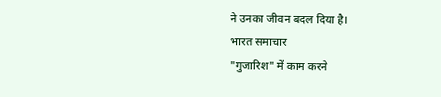ने उनका जीवन बदल दिया है।
भारत समाचार
"गुजारिश" में काम करने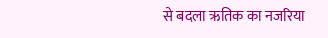से बदला ऋतिक का नजरिया